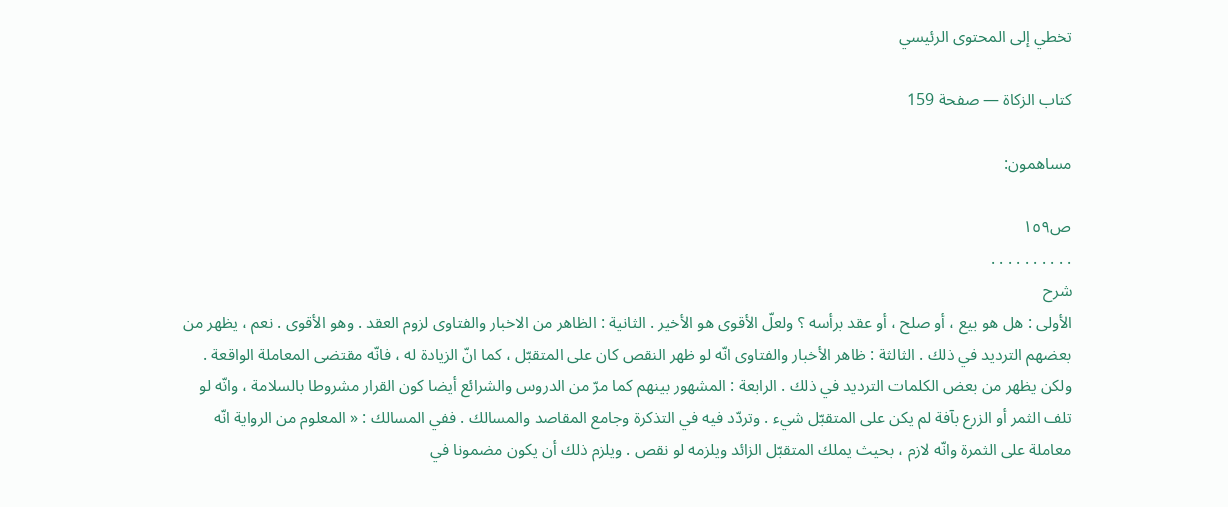تخطي إلى المحتوى الرئيسي

كتاب الزكاة — صفحة 159

مساهمون:

ص١٥٩
. . . . . . . . . .
شرح
الأولى : هل هو بيع ، أو صلح ، أو عقد برأسه ؟ ولعلّ الأقوى هو الأخير . الثانية : الظاهر من الاخبار والفتاوى لزوم العقد . وهو الأقوى . نعم ، يظهر من بعضهم الترديد في ذلك . الثالثة : ظاهر الأخبار والفتاوى انّه لو ظهر النقص كان على المتقبّل ، كما انّ الزيادة له ، فانّه مقتضى المعاملة الواقعة . ولكن يظهر من بعض الكلمات الترديد في ذلك . الرابعة : المشهور بينهم كما مرّ من الدروس والشرائع أيضا كون القرار مشروطا بالسلامة ، وانّه لو تلف الثمر أو الزرع بآفة لم يكن على المتقبّل شيء . وتردّد فيه في التذكرة وجامع المقاصد والمسالك . ففي المسالك : « المعلوم من الرواية انّه معاملة على الثمرة وانّه لازم ، بحيث يملك المتقبّل الزائد ويلزمه لو نقص . ويلزم ذلك أن يكون مضمونا في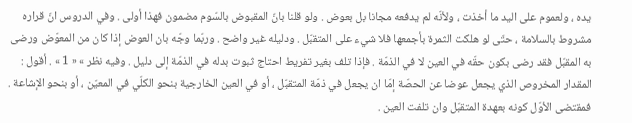يده ، ولعموم على اليد ما أخذت ، ولأنّه لم يدفعه مجانا بل بعوض . ولو قلنا بانّ المقبوض بالسّوم مضمون فهذا أولى . وفي الدروس انّ قراره مشروط بالسلامة ، حتّى لو هلكت الثمرة بأجمعها فلا شيء على المتقبّل . ودليله غير واضح . وربّما وجّه بان العوض إذا كان من المعوّض ورضى به المقبّل فقد رضى بكون حقّه في العين لا في الذمّة . فإذا تلف بغير تفريط احتاج ثبوت بدله في الذمّة إلى دليل . وفيه نظر » « 1 » . أقول : المقدار المخروص الذي يجعل عوضا عن الحصّة إمّا ان يجعل في ذمّة المتقبّل ، أو في العين الخارجية بنحو الكلّي في المعيّن ، أو بنحو الإشاعة . فمقتضى الأوّل كونه بعهدة المتقبّل وان تلفت العين .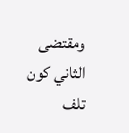ومقتضى الثاني كون تلف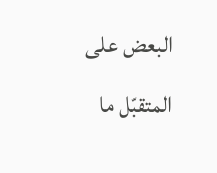البعض على المتقبّل ما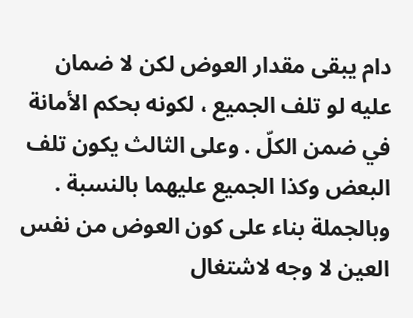دام يبقى مقدار العوض لكن لا ضمان عليه لو تلف الجميع ، لكونه بحكم الأمانة في ضمن الكلّ . وعلى الثالث يكون تلف البعض وكذا الجميع عليهما بالنسبة . وبالجملة بناء على كون العوض من نفس العين لا وجه لاشتغال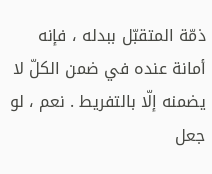ذمّة المتقبّل ببدله ، فإنه أمانة عنده في ضمن الكلّ لا يضمنه إلّا بالتفريط . نعم ، لو جعل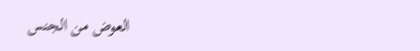العوض من الجنس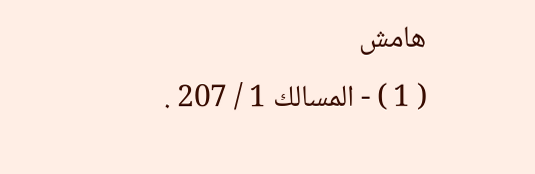هامش
( 1 ) - المسالك 1 / 207 .